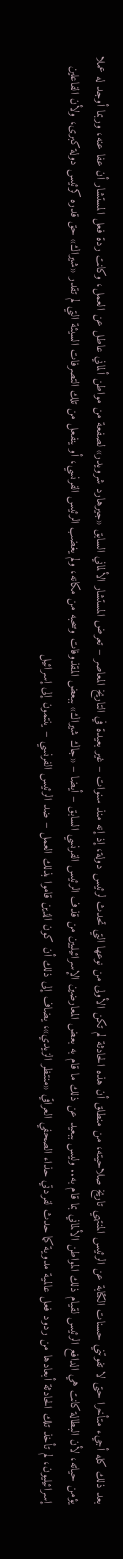بعد ذلك كله أجيء متأخرا حتى لا تفوتني حسنات الكتابة عن الرئيس المنتهي تاريخ صلاحيته، من منطلق أن هذه الحادثة لم تكن الأولى من نوعها التي تحدث لرئيس دولة، إذ إنه منذ سنوات – غير بعيدة في التاريخ المعاصر – تعرض المستشار الألماني السابق «جيرهارد شرويدر» لصفعة من مواطن ألماني عاطل عن العمل، وكانت ردة فعل المستشار أن عفا عنه، وربما أوجد له عملا يؤمن حياته، لأن البطالة كانت هي الدافع الرئيس لقيام ذلك المواطن الألماني بما قام به.. وليس ببعيد عن ذلك ما قام به بعض المعارضين الإسرائيليين من قذف الرئيس الفرنسي السابق – أيضا – «جاك شيراك» ببعض المقذوفات وسحبه من مكانه، ولم يغضب الرئيس الفرنسي، أو ينفعل من تلك التصرفات السيئة التي لم تقدر «شيراك» حق قدره كرئيس دولة كبرى، ولأن الفاعلين إسرائيليون، لم تأخذ تلك الحادثة أبعادها من ردود فعل عالمية مدوية كما حدث لفردتي حذاء الصحفي العراقي «منتظر الزيدي»، يضاف إلى ذلك أن كون الذين قاموا بذلك العمل – ضد الرئيس الفرنسي – ينتمون إلى إسرائيل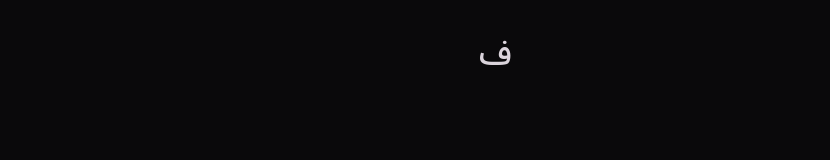ف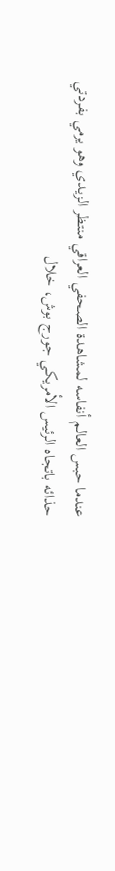عندما حبس العالم أنفاسه لمشاهدة الصحفي العراقي منتظر الزيدي وهو يرمي بفردتي حذائه باتجاه الرئيس الأمريكي جورج بوش، خلال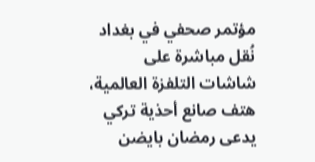مؤتمر صحفي في بغداد نُقل مباشرة على شاشات التلفزة العالمية، هتف صانع أحذية تركي يدعى رمضان بايضن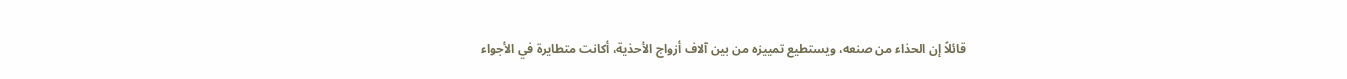قائلاً إن الحذاء من صنعه، ويستطيع تمييزه من بين آلاف أزواج الأحذية، أكانت متطايرة في الأجواء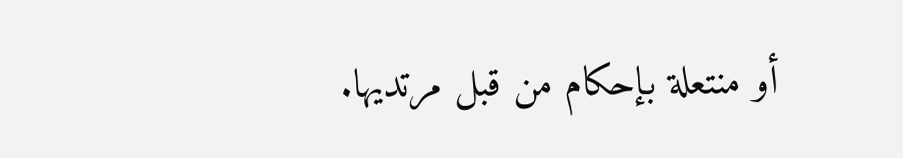أو منتعلة بإحكام من قبل مرتديها.